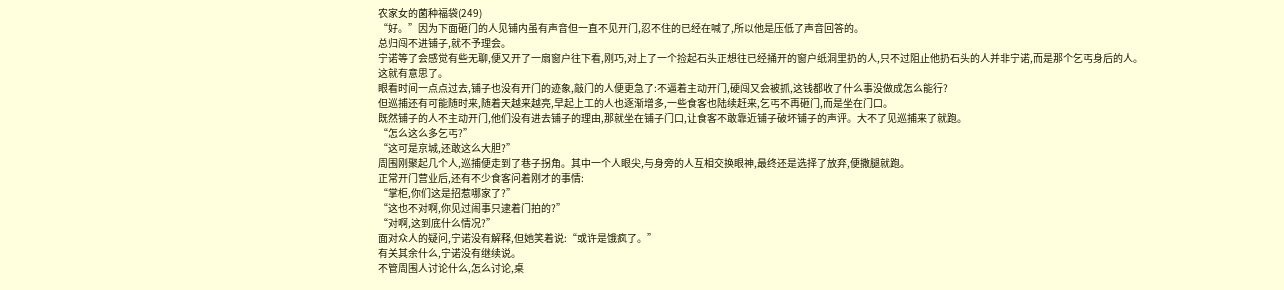农家女的菌种福袋(249)
“好。”因为下面砸门的人见铺内虽有声音但一直不见开门,忍不住的已经在喊了,所以他是压低了声音回答的。
总归闯不进铺子,就不予理会。
宁诺等了会感觉有些无聊,便又开了一扇窗户往下看,刚巧,对上了一个捡起石头正想往已经捅开的窗户纸洞里扔的人,只不过阻止他扔石头的人并非宁诺,而是那个乞丐身后的人。
这就有意思了。
眼看时间一点点过去,铺子也没有开门的迹象,敲门的人便更急了:不逼着主动开门,硬闯又会被抓,这钱都收了什么事没做成怎么能行?
但巡捕还有可能随时来,随着天越来越亮,早起上工的人也逐渐增多,一些食客也陆续赶来,乞丐不再砸门,而是坐在门口。
既然铺子的人不主动开门,他们没有进去铺子的理由,那就坐在铺子门口,让食客不敢靠近铺子破坏铺子的声评。大不了见巡捕来了就跑。
“怎么这么多乞丐?”
“这可是京城,还敢这么大胆?”
周围刚聚起几个人,巡捕便走到了巷子拐角。其中一个人眼尖,与身旁的人互相交换眼神,最终还是选择了放弃,便撒腿就跑。
正常开门营业后,还有不少食客问着刚才的事情:
“掌柜,你们这是招惹哪家了?”
“这也不对啊,你见过闹事只逮着门拍的?”
“对啊,这到底什么情况?”
面对众人的疑问,宁诺没有解释,但她笑着说:“或许是饿疯了。”
有关其余什么,宁诺没有继续说。
不管周围人讨论什么,怎么讨论,桌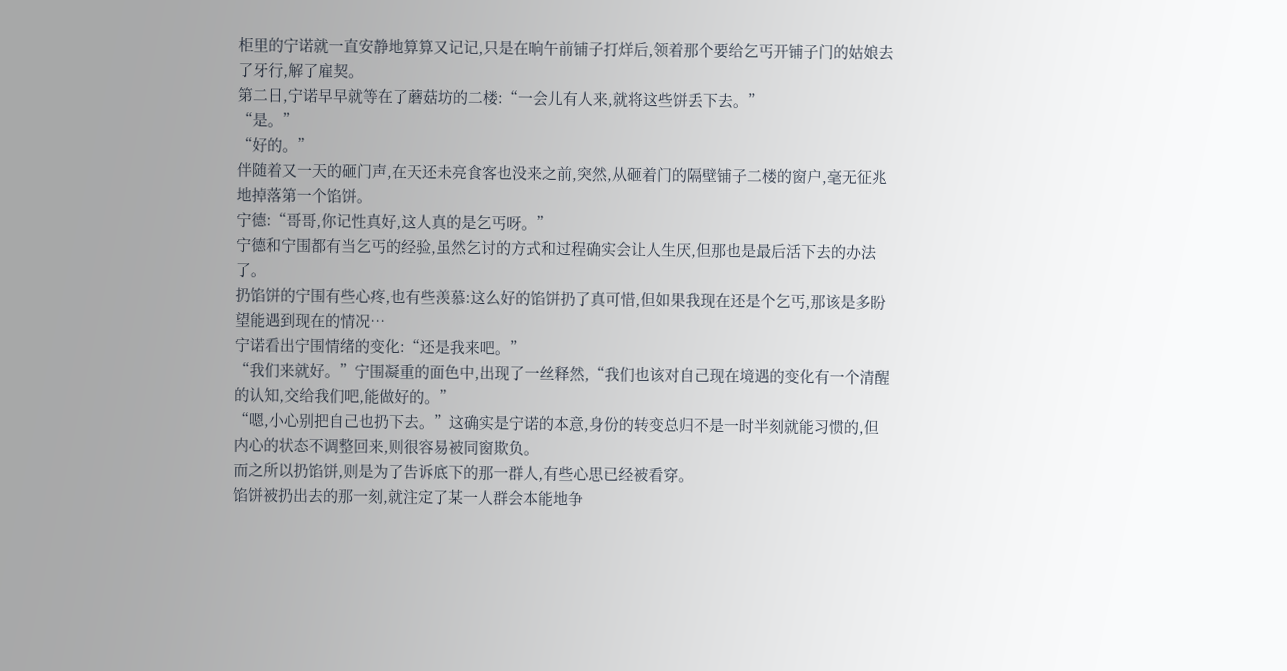柜里的宁诺就一直安静地算算又记记,只是在晌午前铺子打烊后,领着那个要给乞丐开铺子门的姑娘去了牙行,解了雇契。
第二日,宁诺早早就等在了蘑菇坊的二楼:“一会儿有人来,就将这些饼丢下去。”
“是。”
“好的。”
伴随着又一天的砸门声,在天还未亮食客也没来之前,突然,从砸着门的隔壁铺子二楼的窗户,毫无征兆地掉落第一个馅饼。
宁德:“哥哥,你记性真好,这人真的是乞丐呀。”
宁德和宁围都有当乞丐的经验,虽然乞讨的方式和过程确实会让人生厌,但那也是最后活下去的办法了。
扔馅饼的宁围有些心疼,也有些羡慕:这么好的馅饼扔了真可惜,但如果我现在还是个乞丐,那该是多盼望能遇到现在的情况…
宁诺看出宁围情绪的变化:“还是我来吧。”
“我们来就好。”宁围凝重的面色中,出现了一丝释然,“我们也该对自己现在境遇的变化有一个清醒的认知,交给我们吧,能做好的。”
“嗯,小心别把自己也扔下去。”这确实是宁诺的本意,身份的转变总归不是一时半刻就能习惯的,但内心的状态不调整回来,则很容易被同窗欺负。
而之所以扔馅饼,则是为了告诉底下的那一群人,有些心思已经被看穿。
馅饼被扔出去的那一刻,就注定了某一人群会本能地争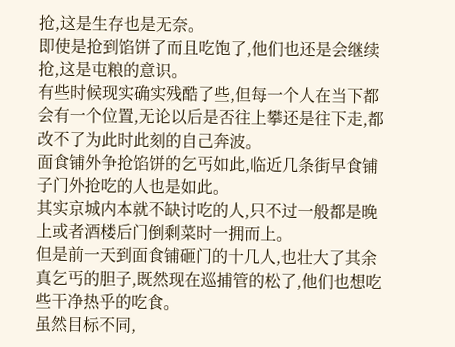抢,这是生存也是无奈。
即使是抢到馅饼了而且吃饱了,他们也还是会继续抢,这是屯粮的意识。
有些时候现实确实残酷了些,但每一个人在当下都会有一个位置,无论以后是否往上攀还是往下走,都改不了为此时此刻的自己奔波。
面食铺外争抢馅饼的乞丐如此,临近几条街早食铺子门外抢吃的人也是如此。
其实京城内本就不缺讨吃的人,只不过一般都是晚上或者酒楼后门倒剩菜时一拥而上。
但是前一天到面食铺砸门的十几人,也壮大了其余真乞丐的胆子,既然现在巡捕管的松了,他们也想吃些干净热乎的吃食。
虽然目标不同,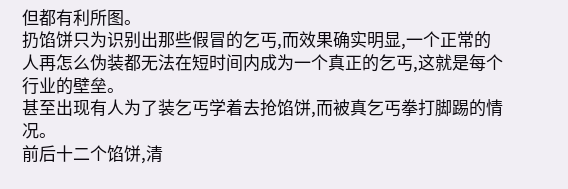但都有利所图。
扔馅饼只为识别出那些假冒的乞丐,而效果确实明显,一个正常的人再怎么伪装都无法在短时间内成为一个真正的乞丐,这就是每个行业的壁垒。
甚至出现有人为了装乞丐学着去抢馅饼,而被真乞丐拳打脚踢的情况。
前后十二个馅饼,清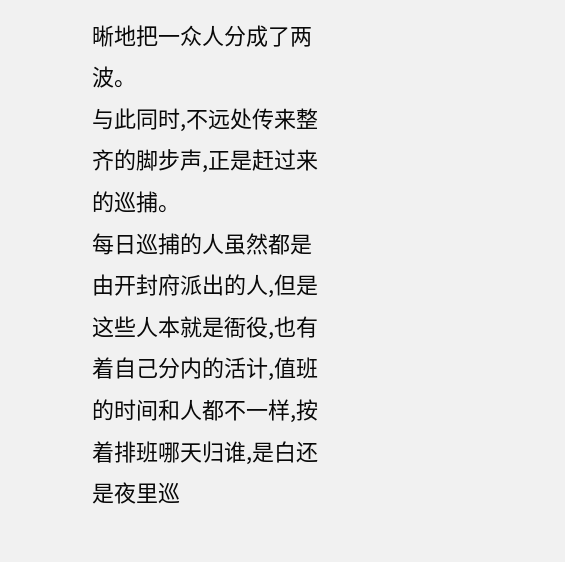晰地把一众人分成了两波。
与此同时,不远处传来整齐的脚步声,正是赶过来的巡捕。
每日巡捕的人虽然都是由开封府派出的人,但是这些人本就是衙役,也有着自己分内的活计,值班的时间和人都不一样,按着排班哪天归谁,是白还是夜里巡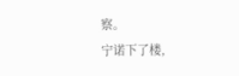察。
宁诺下了楼,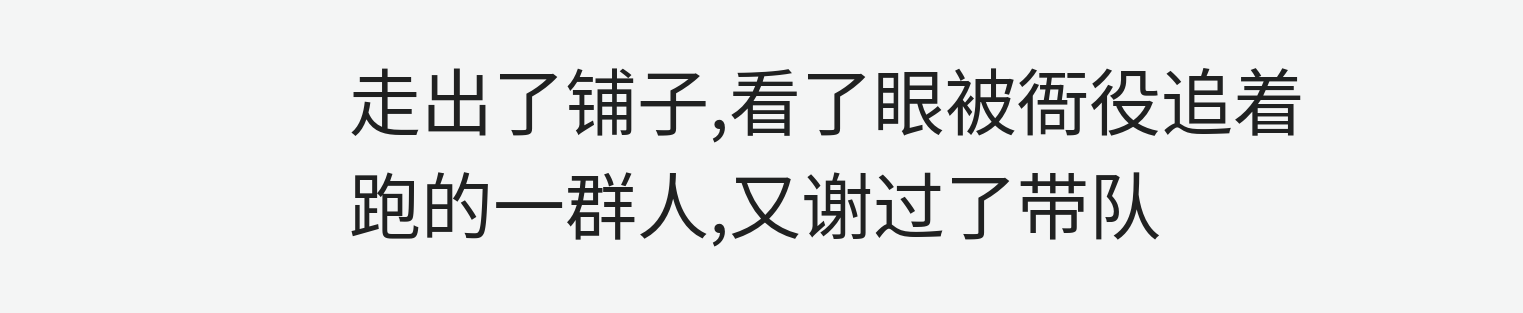走出了铺子,看了眼被衙役追着跑的一群人,又谢过了带队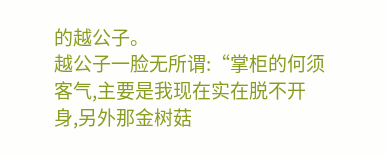的越公子。
越公子一脸无所谓:“掌柜的何须客气,主要是我现在实在脱不开身,另外那金树菇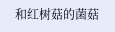和红树菇的菌菇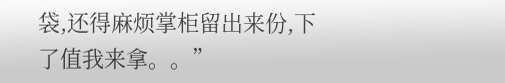袋,还得麻烦掌柜留出来份,下了值我来拿。。”